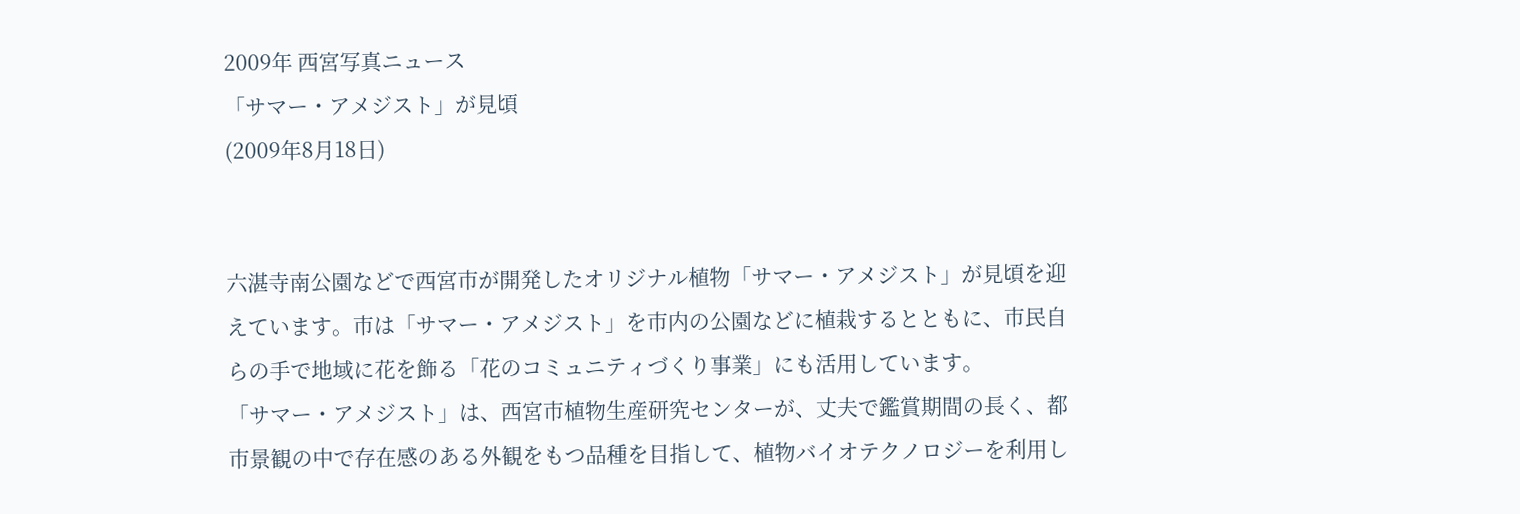2009年 西宮写真ニュース
「サマー・アメジスト」が見頃
(2009年8月18日)


六湛寺南公園などで西宮市が開発したオリジナル植物「サマー・アメジスト」が見頃を迎えています。市は「サマー・アメジスト」を市内の公園などに植栽するとともに、市民自らの手で地域に花を飾る「花のコミュニティづくり事業」にも活用しています。
「サマー・アメジスト」は、西宮市植物生産研究センターが、丈夫で鑑賞期間の長く、都市景観の中で存在感のある外観をもつ品種を目指して、植物バイオテクノロジーを利用し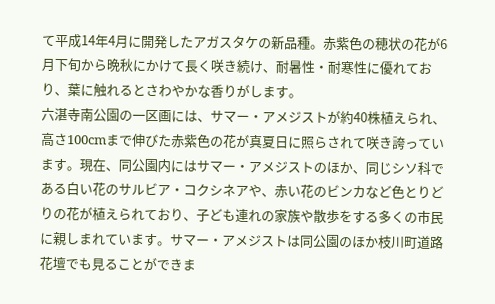て平成14年4月に開発したアガスタケの新品種。赤紫色の穂状の花が6月下旬から晩秋にかけて長く咲き続け、耐暑性・耐寒性に優れており、葉に触れるとさわやかな香りがします。
六湛寺南公園の一区画には、サマー・アメジストが約40株植えられ、高さ100cmまで伸びた赤紫色の花が真夏日に照らされて咲き誇っています。現在、同公園内にはサマー・アメジストのほか、同じシソ科である白い花のサルビア・コクシネアや、赤い花のビンカなど色とりどりの花が植えられており、子ども連れの家族や散歩をする多くの市民に親しまれています。サマー・アメジストは同公園のほか枝川町道路花壇でも見ることができま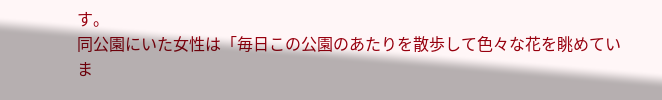す。
同公園にいた女性は「毎日この公園のあたりを散歩して色々な花を眺めていま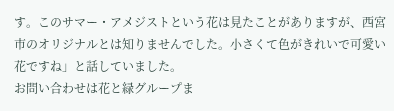す。このサマー・アメジストという花は見たことがありますが、西宮市のオリジナルとは知りませんでした。小さくて色がきれいで可愛い花ですね」と話していました。
お問い合わせは花と緑グループま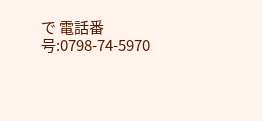で 電話番号:0798-74-5970